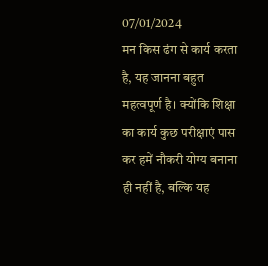07/01/2024
मन किस ढंग से कार्य करता है, यह जानना बहुत महत्वपूर्ण है। क्योंकि शिक्षा का कार्य कुछ परीक्षाएं पास कर हमें नौकरी योग्य बनाना ही नहीं है, बल्कि यह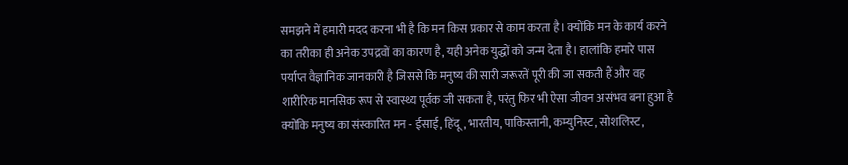समझने में हमारी मदद करना भी है कि मन किस प्रकार से काम करता है। क्योंकि मन के कार्य करने का तरीका ही अनेक उपद्रवों का कारण है, यही अनेक युद्धों को जन्म देता है। हालांकि हमारे पास पर्याप्त वैज्ञानिक जानकारी है जिससे कि मनुष्य की सारी जरूरतें पूरी की जा सकती हैं और वह शारीरिक मानसिक रूप से स्वास्थ्य पूर्वक जी सकता है, परंतु फिर भी ऐसा जीवन असंभव बना हुआ है क्योंकि मनुष्य का संस्कारित मन - ईसाई, हिंदू, भारतीय, पाकिस्तानी, कम्युनिस्ट, सोशलिस्ट,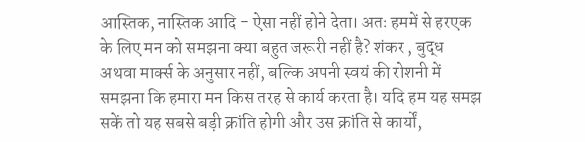आस्तिक, नास्तिक आदि - ऐसा नहीं होने देता। अतः हममें से हरएक के लिए मन को समझना क्या बहुत जरूरी नहीं है? शंकर , बुद्ध अथवा मार्क्स के अनुसार नहीं, बल्कि अपनी स्वयं की रोशनी में समझना कि हमारा मन किस तरह से कार्य करता है। यदि हम यह समझ सकें तो यह सबसे बड़ी क्रांति होगी और उस क्रांति से कार्यों,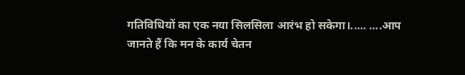गतिविधियों का एक नया सिलसिला आरंभ हो सकेगा।..... ....आप जानते हैं कि मन के कार्य चेतन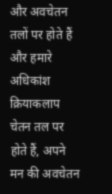और अवचेतन तलों पर होते हैं और हमारे अधिकांश क्रियाकलाप चेतन तल पर होते हैं, अपने मन की अवचेतन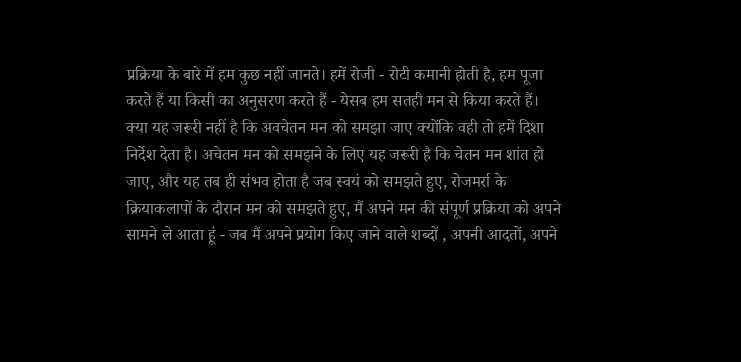प्रक्रिया के बारे में हम कुछ नहीं जानते। हमें रोजी - रोटी कमानी होती है, हम पूजा करते हैं या किसी का अनुसरण करते हैं - येसब हम सतही मन से किया करते हैं। क्या यह जरूरी नहीं है कि अवचेतन मन को समझा जाए क्योंकि वही तो हमें दिशा निर्देश देता है। अचेतन मन को समझने के लिए यह जरूरी है कि चेतन मन शांत हो जाए, और यह तब ही संभव होता है जब स्वयं को समझते हुए, रोजमर्रा के क्रियाकलापों के दौरान मन को समझते हुए, मैं अपने मन की संपूर्ण प्रक्रिया को अपने सामने ले आता हूं - जब मैं अपने प्रयोग किए जाने वाले शब्दों , अपनी आदतों, अपने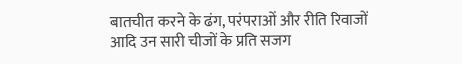बातचीत करने के ढंग, परंपराओं और रीति रिवाजों आदि उन सारी चीजों के प्रति सजग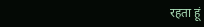रहता हूं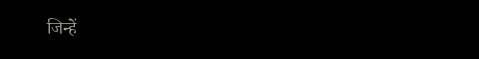जिन्हें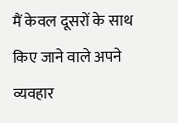मैं केवल दूसरों के साथ किए जाने वाले अपने व्यवहार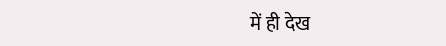में ही देख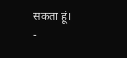सकता हूं।
-